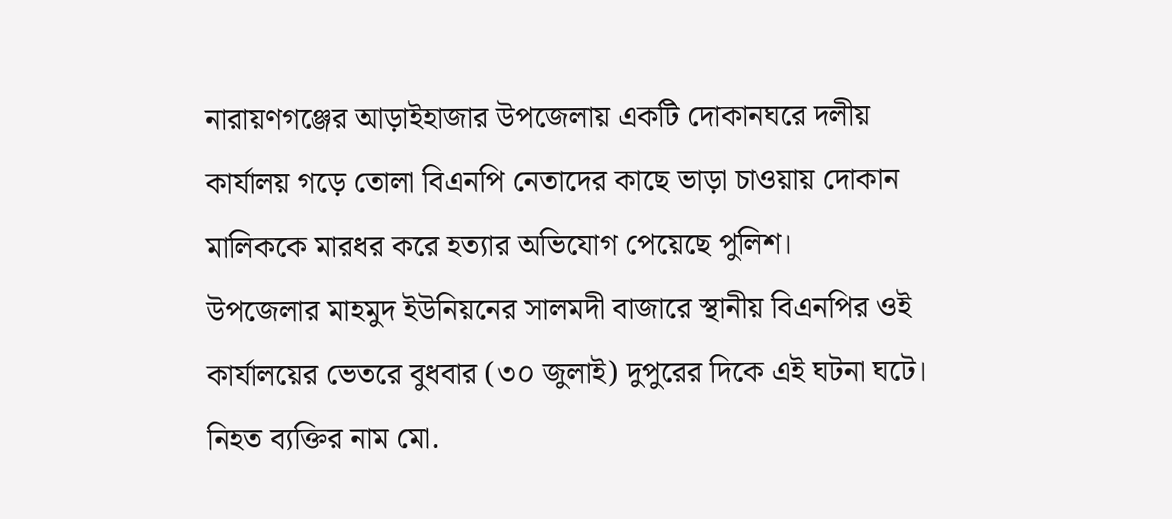নারায়ণগঞ্জের আড়াইহাজার উপজেলায় একটি দোকানঘরে দলীয় কার্যালয় গড়ে তোলা বিএনপি নেতাদের কাছে ভাড়া চাওয়ায় দোকান মালিককে মারধর করে হত্যার অভিযোগ পেয়েছে পুলিশ।
উপজেলার মাহমুদ ইউনিয়নের সালমদী বাজারে স্থানীয় বিএনপির ওই কার্যালয়ের ভেতরে বুধবার (৩০ জুলাই) দুপুরের দিকে এই ঘটনা ঘটে।
নিহত ব্যক্তির নাম মো.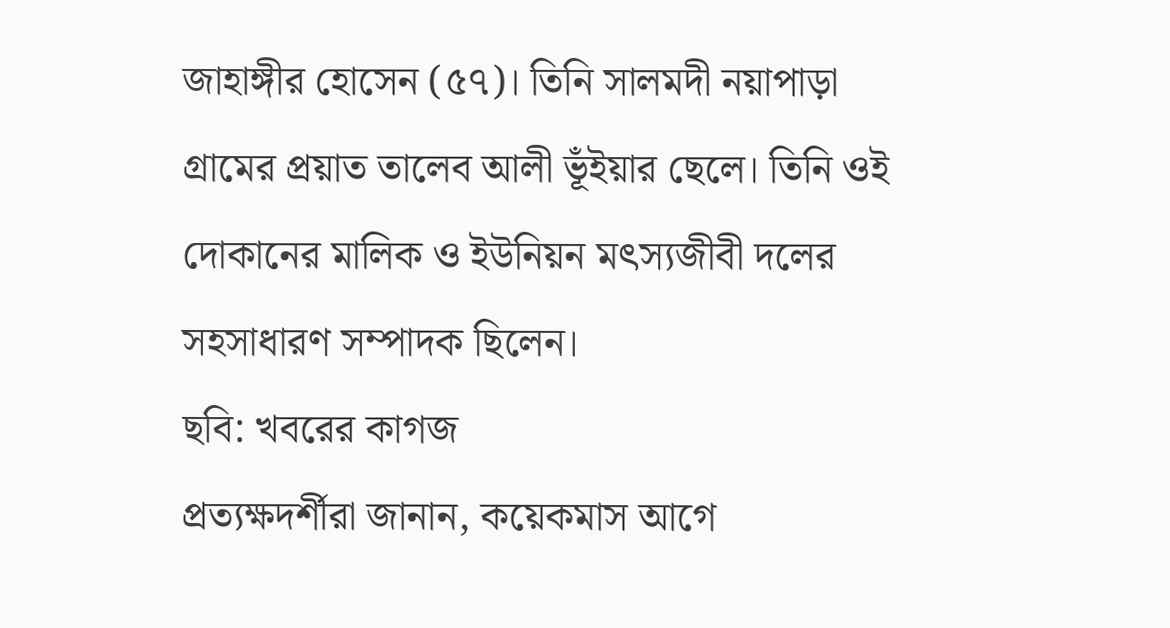জাহাঙ্গীর হোসেন (৫৭)। তিনি সালমদী নয়াপাড়া গ্রামের প্রয়াত তালেব আলী ভূঁইয়ার ছেলে। তিনি ওই দোকানের মালিক ও ইউনিয়ন মৎস্যজীবী দলের সহসাধারণ সম্পাদক ছিলেন।
ছবি: খবরের কাগজ
প্রত্যক্ষদর্শীরা জানান, কয়েকমাস আগে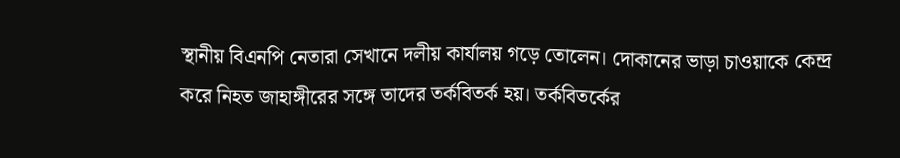স্থানীয় বিএনপি নেতারা সেখানে দলীয় কার্যালয় গড়ে তোলেন। দোকানের ভাড়া চাওয়াকে কেন্দ্র করে নিহত জাহাঙ্গীরের সঙ্গে তাদের তর্কবিতর্ক হয়। তর্কবিতর্কের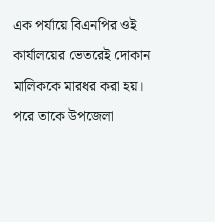এক পর্যায়ে বিএনপির ওই কার্যালয়ের ভেতরেই দোকান মালিককে মারধর করা হয়। পরে তাকে উপজেলা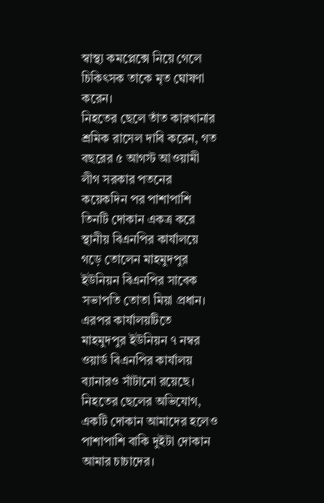স্বাস্থ্য কমপ্লেক্সে নিয়ে গেলে চিকিৎসক তাকে মৃত ঘোষণা করেন।
নিহতের ছেলে তাঁত কারখানার শ্রমিক রাসেল দাবি করেন, গত বছরের ৫ আগস্ট আওয়ামী লীগ সরকার পতনের কয়েকদিন পর পাশাপাশি তিনটি দোকান একত্র করে স্থানীয় বিএনপির কার্যালয়ে গড়ে তোলেন মাহমুদপুর ইউনিয়ন বিএনপির সাবেক সভাপতি তোতা মিয়া প্রধান। এরপর কার্যালয়টিতে মাহমুদপুর ইউনিয়ন ৭ নম্বর ওয়ার্ড বিএনপির কার্যালয় ব্যানারও সাঁটানো রয়েছে।
নিহতের ছেলের অভিযোগ, একটি দোকান আমাদের হলেও পাশাপাশি বাকি দুইটা দোকান আমার চাচাদের।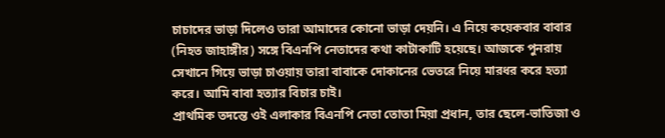চাচাদের ভাড়া দিলেও তারা আমাদের কোনো ভাড়া দেয়নি। এ নিয়ে কয়েকবার বাবার (নিহত জাহাঙ্গীর) সঙ্গে বিএনপি নেতাদের কথা কাটাকাটি হয়েছে। আজকে পুনরায় সেখানে গিয়ে ভাড়া চাওয়ায় তারা বাবাকে দোকানের ভেতরে নিয়ে মারধর করে হত্যা করে। আমি বাবা হত্যার বিচার চাই।
প্রাথমিক তদন্তে ওই এলাকার বিএনপি নেতা তোতা মিয়া প্রধান, তার ছেলে-ভাতিজা ও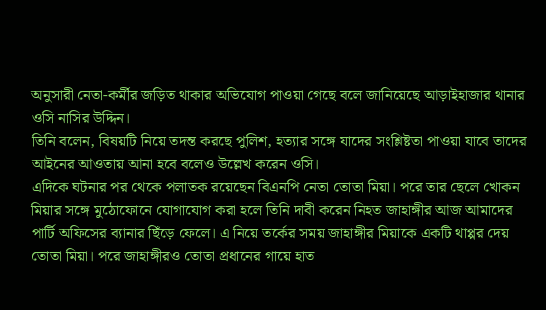অনুসারী নেতা-কর্মীর জড়িত থাকার অভিযোগ পাওয়া গেছে বলে জানিয়েছে আড়াইহাজার থানার ওসি নাসির উদ্দিন।
তিনি বলেন, বিষয়টি নিয়ে তদন্ত করছে পুলিশ, হত্যার সঙ্গে যাদের সংশ্লিষ্টতা পাওয়া যাবে তাদের আইনের আওতায় আনা হবে বলেও উল্লেখ করেন ওসি।
এদিকে ঘটনার পর থেকে পলাতক রয়েছেন বিএনপি নেতা তোতা মিয়া। পরে তার ছেলে খোকন মিয়ার সঙ্গে মুঠোফোনে যোগাযোগ করা হলে তিনি দাবী করেন নিহত জাহাঙ্গীর আজ আমাদের পার্টি অফিসের ব্যানার ছিঁড়ে ফেলে। এ নিয়ে তর্কের সময় জাহাঙ্গীর মিয়াকে একটি থাপ্পর দেয় তোতা মিয়া। পরে জাহাঙ্গীরও তোতা প্রধানের গায়ে হাত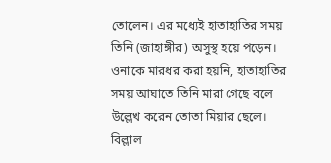তোলেন। এর মধ্যেই হাতাহাতির সময় তিনি (জাহাঙ্গীর) অসুস্থ হয়ে পড়েন। ওনাকে মারধর করা হয়নি, হাতাহাতির সময় আঘাতে তিনি মারা গেছে বলে উল্লেখ করেন তোতা মিয়ার ছেলে।
বিল্লাল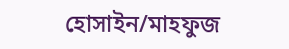হোসাইন/মাহফুজ